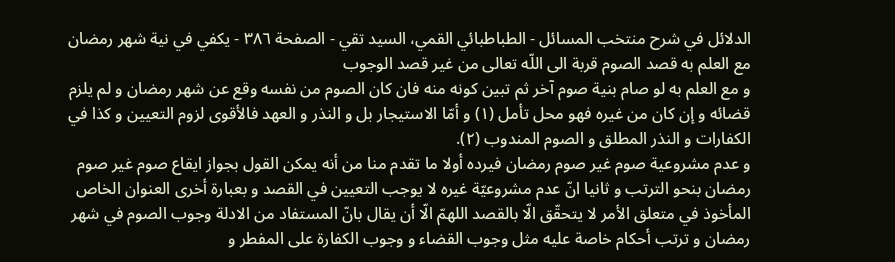الدلائل في شرح منتخب المسائل - الطباطبائي القمي، السید تقي - الصفحة ٣٨٦ - يكفي في نية شهر رمضان مع العلم به قصد الصوم قربة الى اللّه تعالى من غير قصد الوجوب
و مع العلم به لو صام بنية صوم آخر ثم تبين كونه منه فان كان الصوم من نفسه وقع عن شهر رمضان و لم يلزم قضائه و إن كان من غيره فهو محل تأمل (١) و أمّا الاستيجار بل و النذر و العهد فالأقوى لزوم التعيين و كذا في الكفارات و النذر المطلق و الصوم المندوب (٢).
و عدم مشروعية صوم غير صوم رمضان فيرده أولا ما تقدم منا من أنه يمكن القول بجواز ايقاع صوم غير صوم رمضان بنحو الترتب و ثانيا انّ عدم مشروعيّة غيره لا يوجب التعيين في القصد و بعبارة أخرى العنوان الخاص المأخوذ في متعلق الأمر لا يتحقّق الّا بالقصد اللهمّ الّا أن يقال بانّ المستفاد من الادلة وجوب الصوم في شهر رمضان و ترتب أحكام خاصة عليه مثل وجوب القضاء و وجوب الكفارة على المفطر و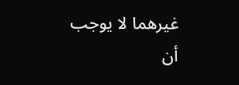غيرهما لا يوجب أن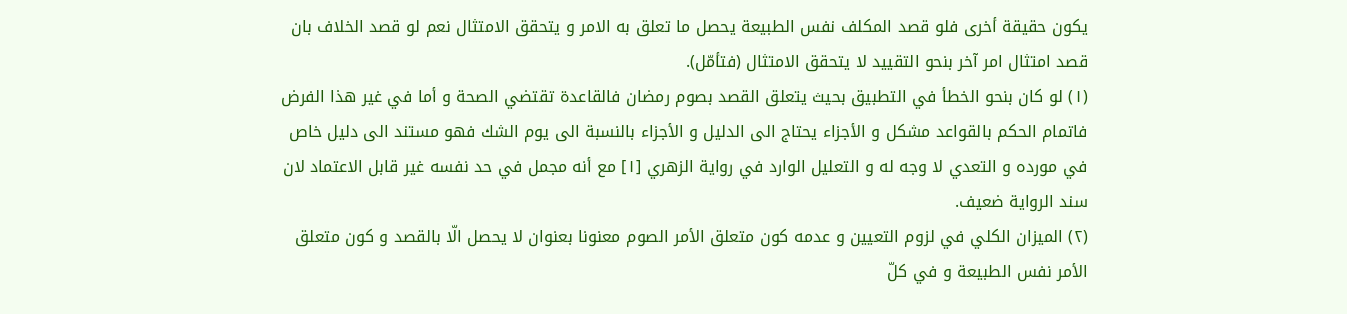يكون حقيقة أخرى فلو قصد المكلف نفس الطبيعة يحصل ما تعلق به الامر و يتحقق الامتثال نعم لو قصد الخلاف بان قصد امتثال امر آخر بنحو التقييد لا يتحقق الامتثال (فتأمّل).
(١) لو كان بنحو الخطأ في التطبيق بحيث يتعلق القصد بصوم رمضان فالقاعدة تقتضي الصحة و أما في غير هذا الفرض فاتمام الحكم بالقواعد مشكل و الأجزاء يحتاج الى الدليل و الأجزاء بالنسبة الى يوم الشك فهو مستند الى دليل خاص في مورده و التعدي لا وجه له و التعليل الوارد في رواية الزهري [١] مع أنه مجمل في حد نفسه غير قابل الاعتماد لان سند الرواية ضعيف.
(٢) الميزان الكلي في لزوم التعيين و عدمه كون متعلق الأمر الصوم معنونا بعنوان لا يحصل الّا بالقصد و كون متعلق الأمر نفس الطبيعة و في كلّ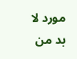مورد لا بد من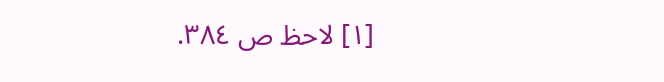[١] لاحظ ص ٣٨٤.